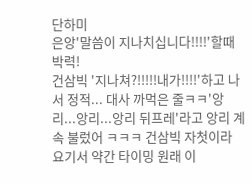단하미
은앙'말씀이 지나치십니다!!!!'할때 박력!
건삼빅 '지나쳐?!!!!!내가!!!!'하고 나서 정적... 대사 까먹은 줄ㅋㅋ'앙리...앙리...앙리 뒤프레'라고 앙리 계속 불렀어 ㅋㅋㅋ 건삼빅 자첫이라 요기서 약간 타이밍 원래 이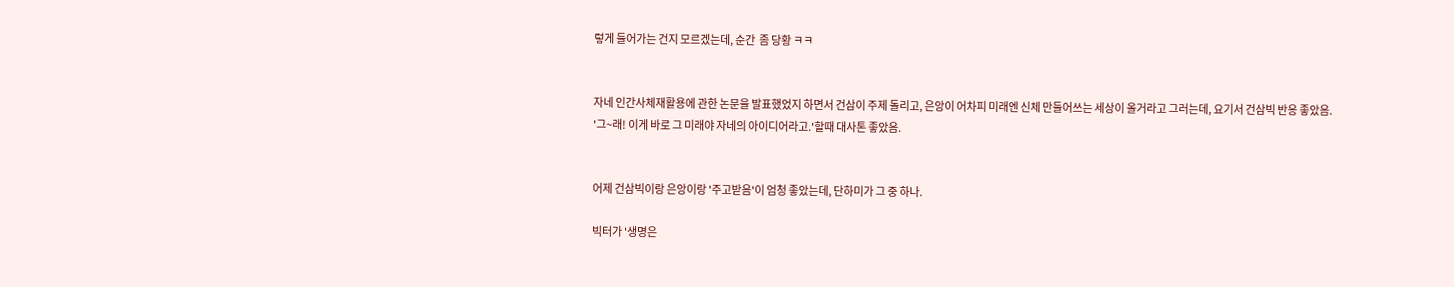렇게 들어가는 건지 모르겠는데, 순간  좀 당황 ㅋㅋ


자네 인간사체재활용에 관한 논문을 발표했었지 하면서 건삼이 주제 돌리고, 은앙이 어차피 미래엔 신체 만들어쓰는 세상이 올거라고 그러는데, 요기서 건삼빅 반응 좋았음.
'그~래! 이게 바로 그 미래야 자네의 아이디어라고.'할때 대사톤 좋았음.


어제 건삼빅이랑 은앙이랑 '주고받음'이 엄청 좋았는데, 단하미가 그 중 하나.

빅터가 '생명은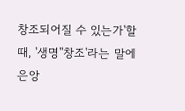창조되어질 수 있는가'할때, '생명''창조'라는 말에 은앙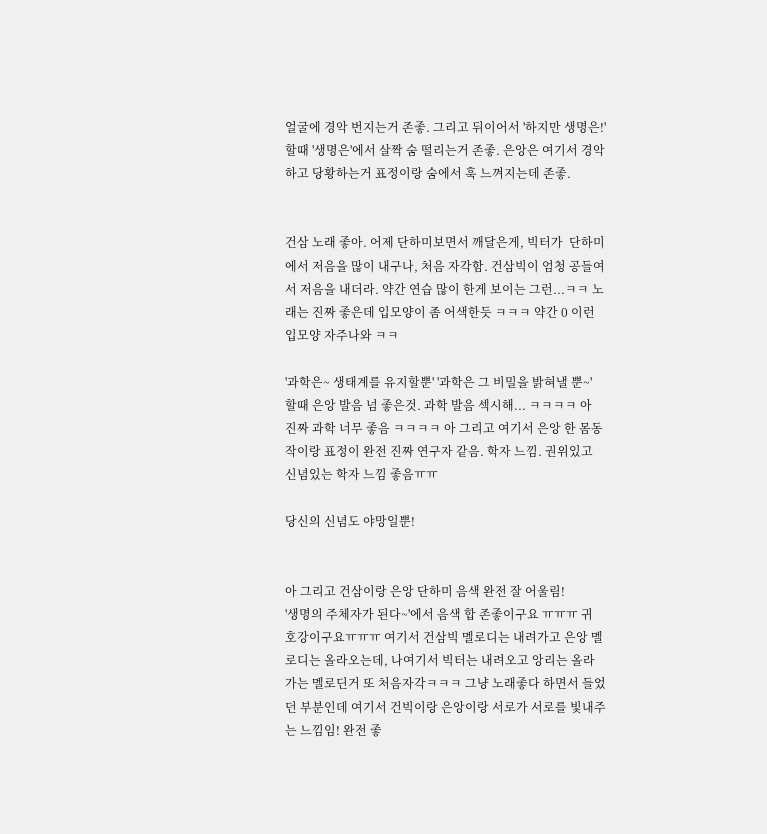얼굴에 경악 번지는거 존좋. 그리고 뒤이어서 '하지만 생명은!'할때 '생명은'에서 살짝 숨 떨리는거 존좋. 은앙은 여기서 경악하고 당황하는거 표정이랑 숨에서 훅 느껴지는데 존좋.


건삼 노래 좋아. 어제 단하미보면서 깨달은게, 빅터가  단하미에서 저음을 많이 내구나, 처음 자각함. 건삼빅이 엄청 공들여서 저음을 내더라. 약간 연습 많이 한게 보이는 그런...ㅋㅋ 노래는 진짜 좋은데 입모양이 좀 어색한듯 ㅋㅋㅋ 약간 0 이런 입모양 자주나와 ㅋㅋ

'과학은~ 생태계를 유지할뿐' '과학은 그 비밀을 밝혀낼 뿐~' 할때 은앙 발음 넘 좋은것. 과학 발음 섹시해... ㅋㅋㅋㅋ 아 진짜 과학 너무 좋음 ㅋㅋㅋㅋ 아 그리고 여기서 은앙 한 몸동작이랑 표정이 완전 진짜 연구자 같음. 학자 느낌. 권위있고 신념있는 학자 느낌 좋음ㅠㅠ

당신의 신념도 야망일뿐!


아 그리고 건삼이랑 은앙 단하미 음색 완전 잘 어울림!
'생명의 주체자가 된다~'에서 음색 합 존좋이구요 ㅠㅠㅠ 귀 호강이구요ㅠㅠㅠ 여기서 건삼빅 멜로디는 내려가고 은앙 멜로디는 올라오는데, 나여기서 빅터는 내려오고 앙리는 올라가는 멜로딘거 또 처음자각ㅋㅋㅋ 그냥 노래좋다 하면서 들었던 부분인데 여기서 건빅이랑 은앙이랑 서로가 서로를 빛내주는 느낌임! 완전 좋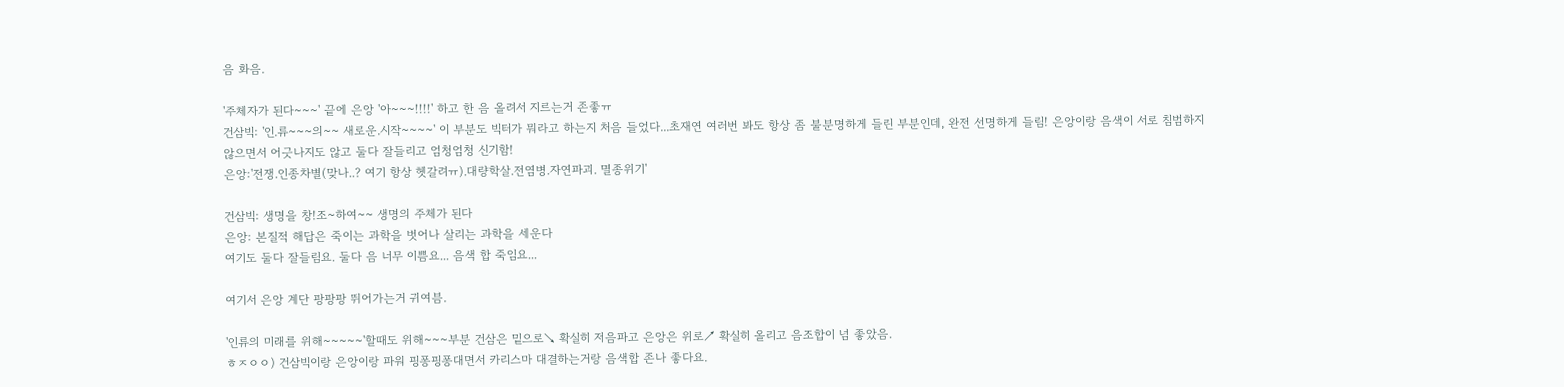음 화음.

'주체자가 된다~~~' 끝에 은앙 '아~~~!!!!' 하고 한 음 올려서 지르는거 존좋ㅠ
건삼빅: '인.류~~~의~~ 새로운.시작~~~~' 이 부분도 빅터가 뭐라고 하는지 처음 들었다...초재연 여러번 봐도 항상 좀 불분명하게 들린 부분인데, 완전 선명하게 들림! 은앙이랑 음색이 서로 침범하지 않으면서 어긋나지도 않고 둘다 잘들리고 엄청엄청 신기함!
은앙:'전쟁.인종차별(맞나..? 여기 항상 헷갈려ㅠ).대량학살.전염병.자연파괴. 멸종위기'

건삼빅: 생명을 창!조~하여~~ 생명의 주체가 된다
은앙: 본질적 해답은 죽이는 과학을 벗어나 살리는 과학을 세운다
여기도 둘다 잘들림요. 둘다 음 너무 이쁨요... 음색 합 죽임요...

여기서 은앙 계단 팡팡팡 뛰어가는거 귀여븜.

'인류의 미래를 위해~~~~~'할때도 위해~~~부분 건삼은 밑으로↘ 확실히 저음파고 은앙은 위로↗ 확실히 올리고 음조합이 넘 좋았음.
ㅎㅈㅇㅇ) 건삼빅이랑 은앙이랑 파워 핑퐁핑퐁대면서 카리스마 대결하는거랑 음색합 존나 좋다요.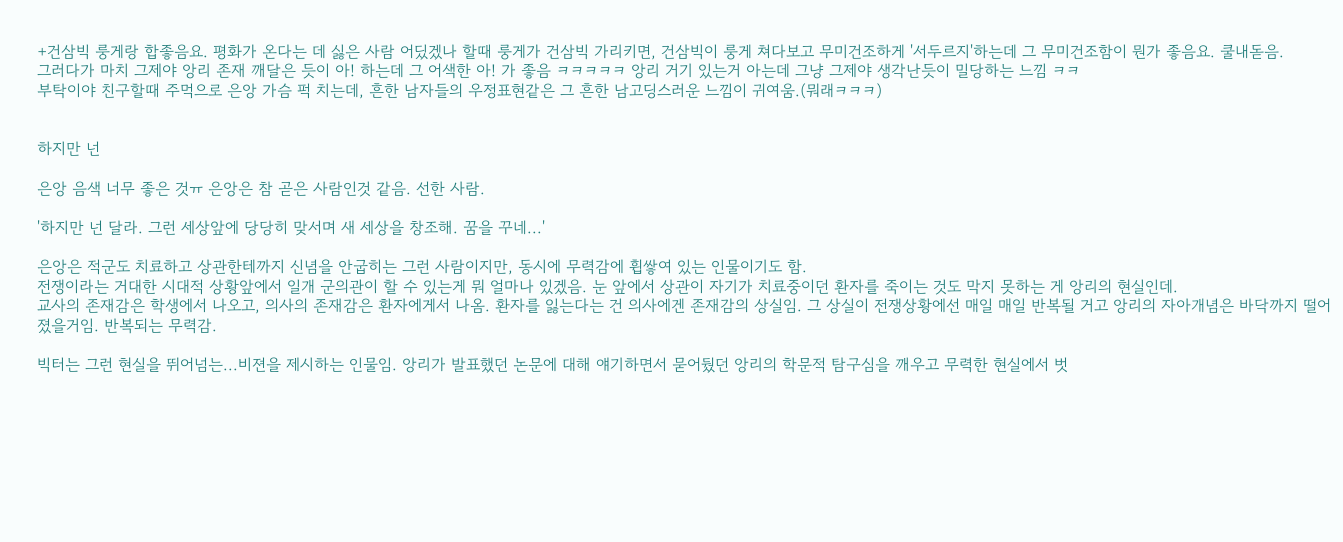+건삼빅 룽게랑 합좋음요. 평화가 온다는 데 싫은 사람 어딨겠나 할때 룽게가 건삼빅 가리키면, 건삼빅이 룽게 쳐다보고 무미건조하게 '서두르지'하는데 그 무미건조함이 뭔가 좋음요. 쿨내돋음.
그러다가 마치 그제야 앙리 존재 깨달은 듯이 아! 하는데 그 어색한 아! 가 좋음 ㅋㅋㅋㅋㅋ 앙리 거기 있는거 아는데 그냥 그제야 생각난듯이 밀당하는 느낌 ㅋㅋ
부탁이야 친구할때 주먹으로 은앙 가슴 퍽 치는데, 흔한 남자들의 우정표현같은 그 흔한 남고딩스러운 느낌이 귀여움.(뭐래ㅋㅋㅋ)


하지만 넌

은앙 음색 너무 좋은 것ㅠ 은앙은 참 곧은 사람인것 같음. 선한 사람.

'하지만 넌 달라. 그런 세상앞에 당당히 맞서며 새 세상을 창조해. 꿈을 꾸네...'

은앙은 적군도 치료하고 상관한테까지 신념을 안굽히는 그런 사람이지만, 동시에 무력감에 휩쌓여 있는 인물이기도 함.
전쟁이라는 거대한 시대적 상황앞에서 일개 군의관이 할 수 있는게 뭐 얼마나 있겠음. 눈 앞에서 상관이 자기가 치료중이던 환자를 죽이는 것도 막지 못하는 게 앙리의 현실인데.
교사의 존재감은 학생에서 나오고, 의사의 존재감은 환자에게서 나옴. 환자를 잃는다는 건 의사에겐 존재감의 상실임. 그 상실이 전쟁상황에선 매일 매일 반복될 거고 앙리의 자아개념은 바닥까지 떨어졌을거임. 반복되는 무력감.

빅터는 그런 현실을 뛰어넘는...비젼을 제시하는 인물임. 앙리가 발표했던 논문에 대해 얘기하면서 묻어뒀던 앙리의 학문적 탐구심을 깨우고 무력한 현실에서 벗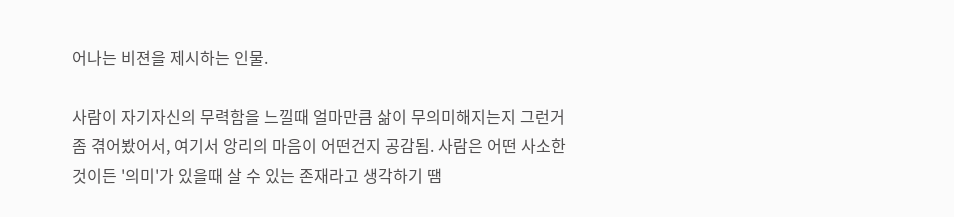어나는 비젼을 제시하는 인물.

사람이 자기자신의 무력함을 느낄때 얼마만큼 삶이 무의미해지는지 그런거 좀 겪어봤어서, 여기서 앙리의 마음이 어떤건지 공감됨. 사람은 어떤 사소한 것이든 '의미'가 있을때 살 수 있는 존재라고 생각하기 땜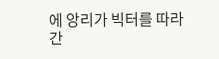에 앙리가 빅터를 따라간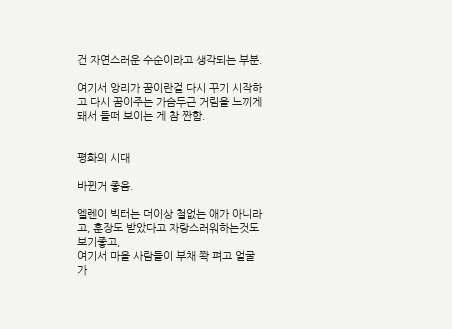건 자연스러운 수순이라고 생각되는 부분.

여기서 앙리가 꿈이란걸 다시 꾸기 시작하고 다시 꿈이주는 가슴두근 거림을 느끼게 돼서 들떠 보이는 게 참 짠함.


평화의 시대

바뀐거 좋음.

엘렌이 빅터는 더이상 철없는 애가 아니라고, 훈장도 받았다고 자랑스러워하는것도 보기좋고,
여기서 마을 사람들이 부채 쫙 펴고 얼굴 가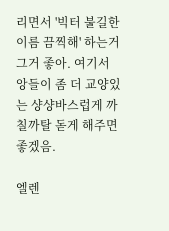리면서 '빅터 불길한 이름 끔찍해' 하는거 그거 좋아. 여기서 앙들이 좀 더 교양있는 샹샹바스럽게 까칠까탈 돋게 해주면 좋겠음.

엘렌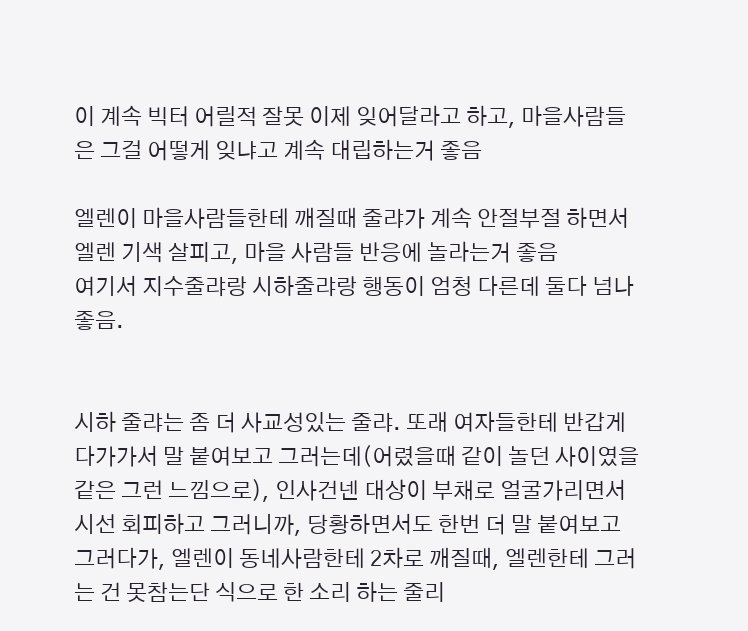이 계속 빅터 어릴적 잘못 이제 잊어달라고 하고, 마을사람들은 그걸 어떻게 잊냐고 계속 대립하는거 좋음

엘렌이 마을사람들한테 깨질때 줄랴가 계속 안절부절 하면서 엘렌 기색 살피고, 마을 사람들 반응에 놀라는거 좋음
여기서 지수줄랴랑 시하줄랴랑 행동이 엄청 다른데 둘다 넘나 좋음.


시하 줄랴는 좀 더 사교성있는 줄랴. 또래 여자들한테 반갑게 다가가서 말 붙여보고 그러는데(어렸을때 같이 놀던 사이였을 같은 그런 느낌으로), 인사건넨 대상이 부채로 얼굴가리면서 시선 회피하고 그러니까, 당황하면서도 한번 더 말 붙여보고 그러다가, 엘렌이 동네사람한테 2차로 깨질때, 엘렌한테 그러는 건 못참는단 식으로 한 소리 하는 줄리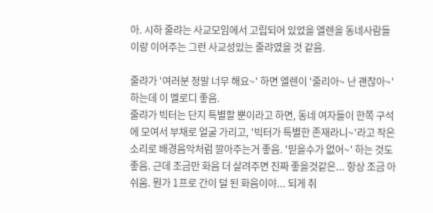아. 시하 줄랴는 사교모임에서 고립되어 있었을 엘렌을 동네사람들이랑 이어주는 그런 사교성있는 줄랴였을 것 같음.

줄랴가 '여러분 정말 너무 해요~' 하면 엘렌이 '줄리아~ 난 괜찮아~'하는데 이 멜로디 좋음.
줄랴가 빅터는 단지 특별할 뿐이라고 하면, 동네 여자들이 한쪽 구석에 모여서 부채로 얼굴 가리고, '빅터가 특별한 존재라니~'라고 작은 소리로 배경음악처럼 깔아주는거 좋음. '믿을수가 없어~' 하는 것도 좋음. 근데 조금만 화음 더 살려주면 진짜 좋을것같은... 항상 조금 아쉬움. 뭔가 1프로 간이 덜 된 화음이야... 되게 취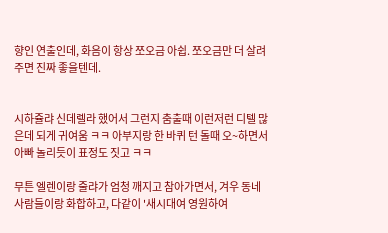향인 연출인데, 화음이 항상 쪼오금 아쉽. 쪼오금만 더 살려주면 진짜 좋을텐데.


시하쥴랴 신데렐라 했어서 그런지 춤출때 이런저런 디텔 많은데 되게 귀여움 ㅋㅋ 아부지랑 한 바퀴 턴 돌때 오~하면서 아빠 놀리듯이 표정도 짓고 ㅋㅋ

무튼 엘렌이랑 줄랴가 엄청 깨지고 참아가면서, 겨우 동네사람들이랑 화합하고, 다같이 '새시대여 영원하여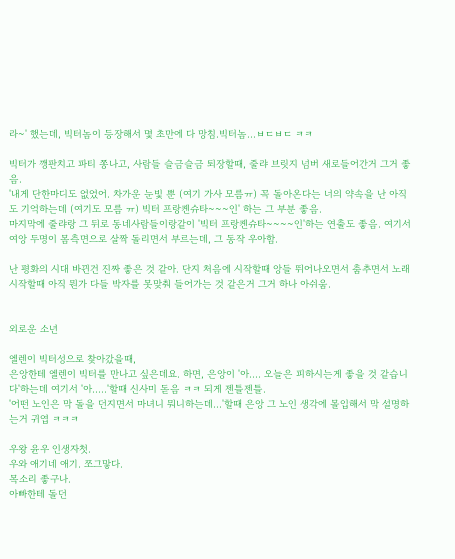라~' 했는데, 빅터놈이 등장해서 몇 초만에 다 망침.빅터놈...ㅂㄷㅂㄷ ㅋㅋ

빅터가 깽판치고 파티 쫑나고, 사람들 슬금슬금 퇴장할때, 줄랴 브릿지 넘버 새로들어간거 그거 좋음.
'내게 단한마디도 없었어. 차가운 눈빛 뿐 (여기 가사 모름ㅠ) 꼭 돌아온다는 너의 약속을 난 아직도 기억하는데 (여기도 모름 ㅠ) 빅터 프랑켄슈타~~~인' 하는 그 부분 좋음.
마지막에 줄랴랑 그 뒤로 동네사람들이랑같이 '빅터 프랑켄슈타~~~~인'하는 연출도 좋음. 여기서 여앙 두명이 몸측면으로 살짝 돌리면서 부르는데, 그 동작 우아함.

난 평화의 시대 바뀐건 진짜 좋은 것 같아. 단지 처음에 시작할때 앙들 뛰어나오면서 춤추면서 노래시작할때 아직 뭔가 다들 박자를 못맞춰 들어가는 것 같은거 그거 하나 아쉬움.


외로운 소년

엘렌이 빅터성으로 찾아갔을때,
은앙한테 엘렌이 빅터를 만나고 싶은데요. 하면, 은앙이 '아.... 오늘은 피하시는게 좋을 것 같습니다'하는데 여기서 '아.....'할때 신사미 돋음 ㅋㅋ 되게 젠틀젠틀.
'어떤 노인은 막 돌을 던지면서 마녀니 뭐니하는데...'할때 은앙 그 노인 생각에 몰입해서 막 설명하는거 귀엽 ㅋㅋㅋ

우왕 윤우 인생자첫.
우와 애기네 애기. 쪼그맣다.
목소리 좋구나.
아빠한테 돌던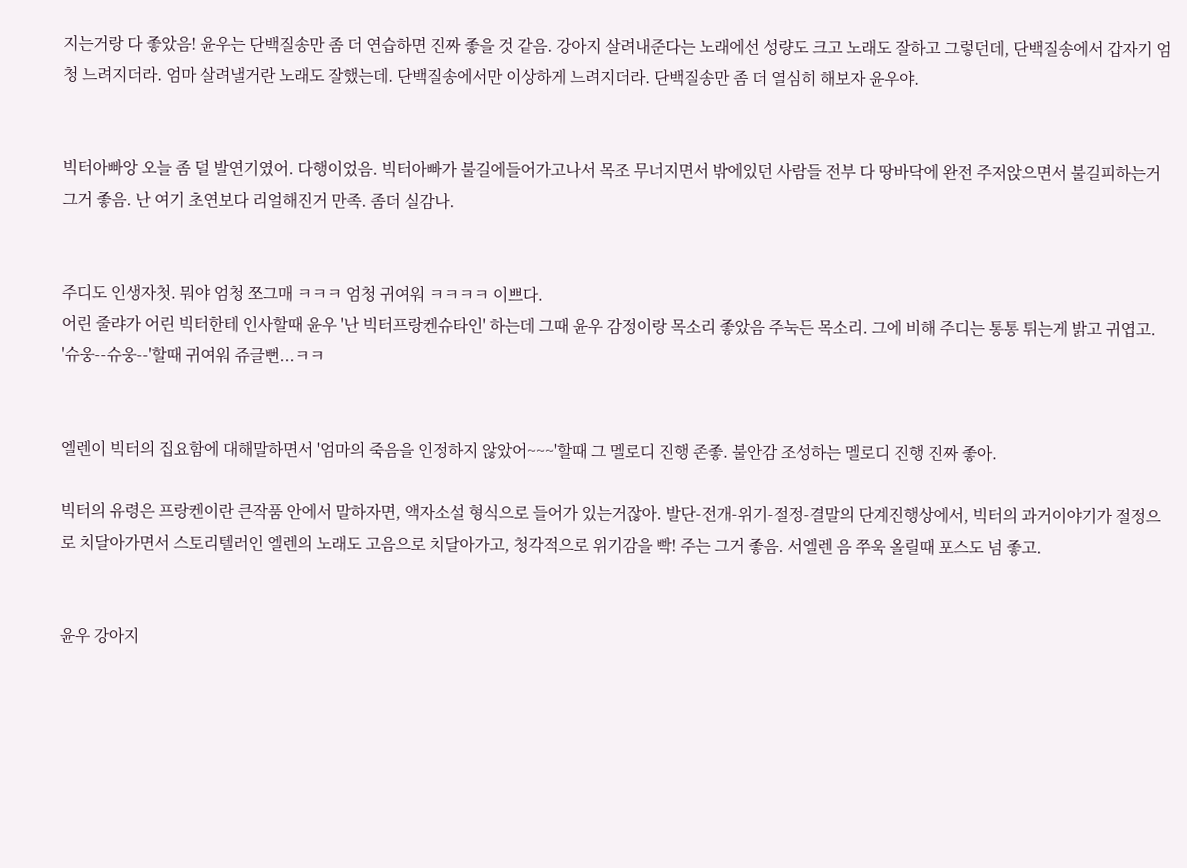지는거랑 다 좋았음! 윤우는 단백질송만 좀 더 연습하면 진짜 좋을 것 같음. 강아지 살려내준다는 노래에선 성량도 크고 노래도 잘하고 그렇던데, 단백질송에서 갑자기 엄청 느려지더라. 엄마 살려낼거란 노래도 잘했는데. 단백질송에서만 이상하게 느려지더라. 단백질송만 좀 더 열심히 해보자 윤우야.


빅터아빠앙 오늘 좀 덜 발연기였어. 다행이었음. 빅터아빠가 불길에들어가고나서 목조 무너지면서 밖에있던 사람들 전부 다 땅바닥에 완전 주저앉으면서 불길피하는거 그거 좋음. 난 여기 초연보다 리얼해진거 만족. 좀더 실감나.


주디도 인생자첫. 뭐야 엄청 쪼그매 ㅋㅋㅋ 엄청 귀여워 ㅋㅋㅋㅋ 이쁘다.
어린 줄랴가 어린 빅터한테 인사할때 윤우 '난 빅터프랑켄슈타인' 하는데 그때 윤우 감정이랑 목소리 좋았음 주눅든 목소리. 그에 비해 주디는 통통 튀는게 밝고 귀엽고.
'슈웅--슈웅--'할때 귀여워 쥬글뻔...ㅋㅋ


엘렌이 빅터의 집요함에 대해말하면서 '엄마의 죽음을 인정하지 않았어~~~'할때 그 멜로디 진행 존좋. 불안감 조성하는 멜로디 진행 진짜 좋아.

빅터의 유령은 프랑켄이란 큰작품 안에서 말하자면, 액자소설 형식으로 들어가 있는거잖아. 발단-전개-위기-절정-결말의 단계진행상에서, 빅터의 과거이야기가 절정으로 치달아가면서 스토리텔러인 엘렌의 노래도 고음으로 치달아가고, 청각적으로 위기감을 빡! 주는 그거 좋음. 서엘렌 음 쭈욱 올릴때 포스도 넘 좋고.


윤우 강아지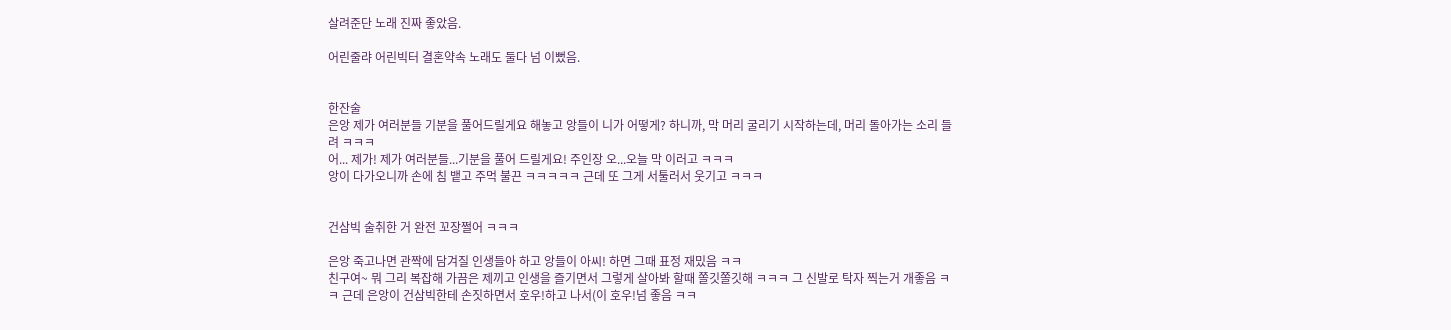살려준단 노래 진짜 좋았음.

어린줄랴 어린빅터 결혼약속 노래도 둘다 넘 이뻤음.


한잔술
은앙 제가 여러분들 기분을 풀어드릴게요 해놓고 앙들이 니가 어떻게? 하니까, 막 머리 굴리기 시작하는데, 머리 돌아가는 소리 들려 ㅋㅋㅋ
어... 제가! 제가 여러분들...기분을 풀어 드릴게요! 주인장 오...오늘 막 이러고 ㅋㅋㅋ
앙이 다가오니까 손에 침 뱉고 주먹 불끈 ㅋㅋㅋㅋㅋ 근데 또 그게 서툴러서 웃기고 ㅋㅋㅋ


건삼빅 술취한 거 완전 꼬장쩔어 ㅋㅋㅋ

은앙 죽고나면 관짝에 담겨질 인생들아 하고 앙들이 아씨! 하면 그때 표정 재밌음 ㅋㅋ
친구여~ 뭐 그리 복잡해 가끔은 제끼고 인생을 즐기면서 그렇게 살아봐 할때 쫄깃쫄깃해 ㅋㅋㅋ 그 신발로 탁자 찍는거 개좋음 ㅋㅋ 근데 은앙이 건삼빅한테 손짓하면서 호우!하고 나서(이 호우!넘 좋음 ㅋㅋ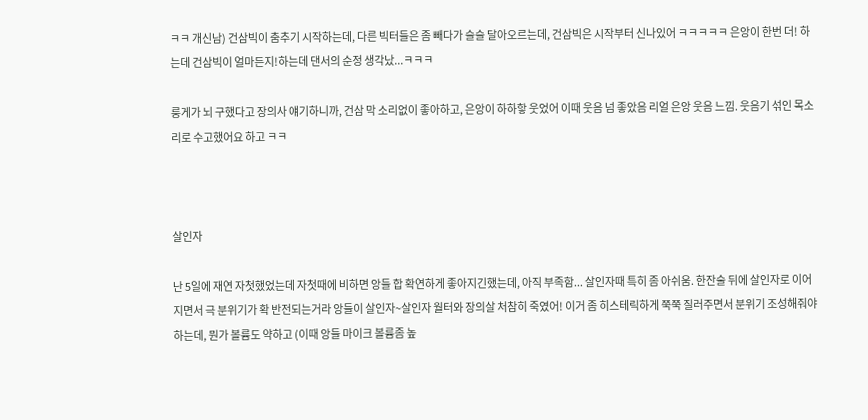ㅋㅋ 개신남) 건삼빅이 춤추기 시작하는데, 다른 빅터들은 좀 빼다가 슬슬 달아오르는데, 건삼빅은 시작부터 신나있어 ㅋㅋㅋㅋㅋ 은앙이 한번 더! 하는데 건삼빅이 얼마든지!하는데 댄서의 순정 생각났...ㅋㅋㅋ

룽게가 뇌 구했다고 장의사 얘기하니까, 건삼 막 소리없이 좋아하고, 은앙이 하하핳 웃었어 이때 웃음 넘 좋았음 리얼 은앙 웃음 느낌. 웃음기 섞인 목소리로 수고했어요 하고 ㅋㅋ



살인자

난 5일에 재연 자첫했었는데 자첫때에 비하면 앙들 합 확연하게 좋아지긴했는데, 아직 부족함... 살인자때 특히 좀 아쉬움. 한잔술 뒤에 살인자로 이어지면서 극 분위기가 확 반전되는거라 앙들이 살인자~살인자 월터와 장의살 처참히 죽였어! 이거 좀 히스테릭하게 쭉쭉 질러주면서 분위기 조성해줘야하는데, 뭔가 볼륨도 약하고 (이때 앙들 마이크 볼륨좀 높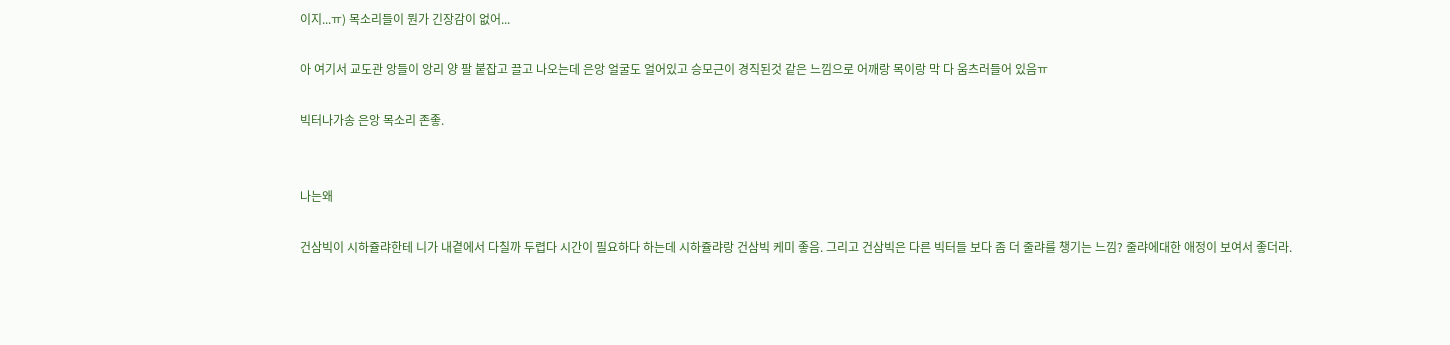이지...ㅠ) 목소리들이 뭔가 긴장감이 없어...

아 여기서 교도관 앙들이 앙리 양 팔 붙잡고 끌고 나오는데 은앙 얼굴도 얼어있고 승모근이 경직된것 같은 느낌으로 어깨랑 목이랑 막 다 움츠러들어 있음ㅠ

빅터나가송 은앙 목소리 존좋.


나는왜

건삼빅이 시하쥴랴한테 니가 내곁에서 다칠까 두렵다 시간이 필요하다 하는데 시하쥴랴랑 건삼빅 케미 좋음. 그리고 건삼빅은 다른 빅터들 보다 좀 더 줄랴를 챙기는 느낌? 줄랴에대한 애정이 보여서 좋더라.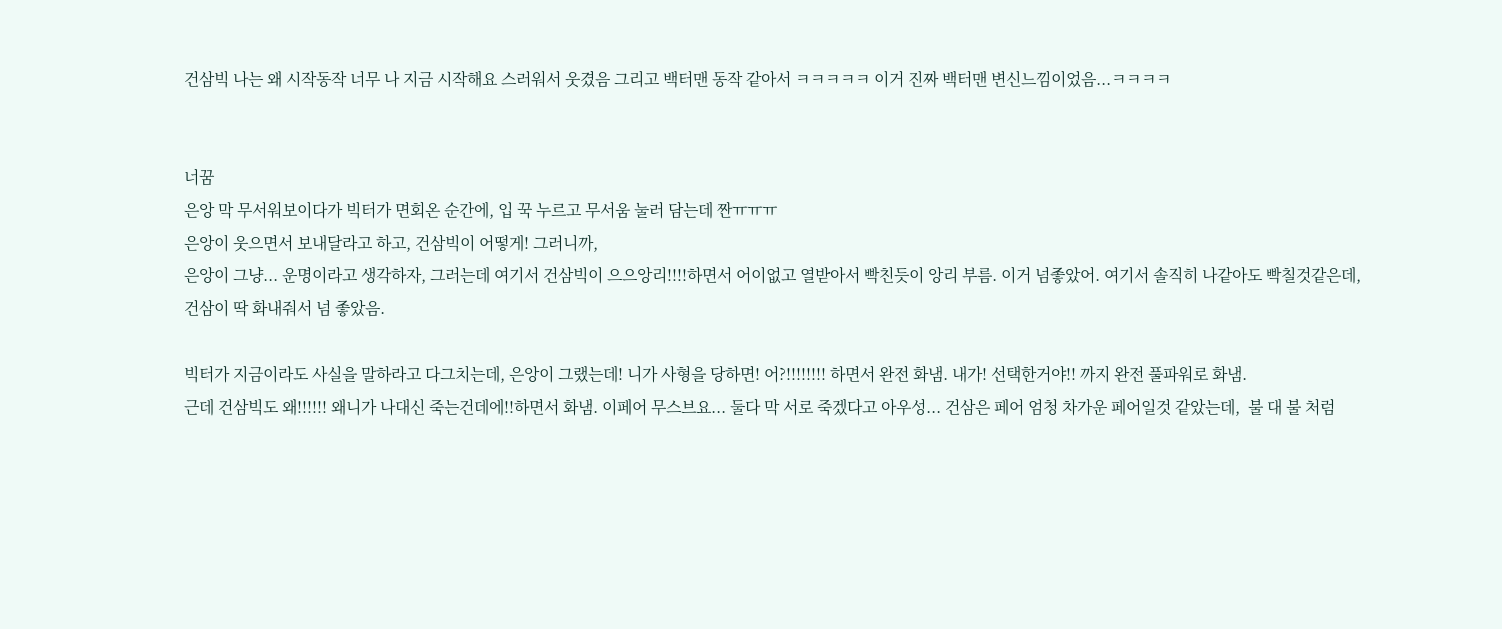건삼빅 나는 왜 시작동작 너무 나 지금 시작해요 스러워서 웃겼음 그리고 백터맨 동작 같아서 ㅋㅋㅋㅋㅋ 이거 진짜 백터맨 변신느낌이었음...ㅋㅋㅋㅋ


너꿈
은앙 막 무서워보이다가 빅터가 면회온 순간에, 입 꾹 누르고 무서움 눌러 담는데 짠ㅠㅠㅠ
은앙이 웃으면서 보내달라고 하고, 건삼빅이 어떻게! 그러니까,
은앙이 그냥... 운명이라고 생각하자, 그러는데 여기서 건삼빅이 으으앙리!!!!하면서 어이없고 열받아서 빡친듯이 앙리 부름. 이거 넘좋았어. 여기서 솔직히 나같아도 빡칠것같은데, 건삼이 딱 화내줘서 넘 좋았음.

빅터가 지금이라도 사실을 말하라고 다그치는데, 은앙이 그랬는데! 니가 사형을 당하면! 어?!!!!!!!! 하면서 완전 화냄. 내가! 선택한거야!! 까지 완전 풀파워로 화냄.
근데 건삼빅도 왜!!!!!! 왜니가 나대신 죽는건데에!!하면서 화냄. 이페어 무스브요... 둘다 막 서로 죽겠다고 아우성... 건삼은 페어 엄청 차가운 페어일것 같았는데,  불 대 불 처럼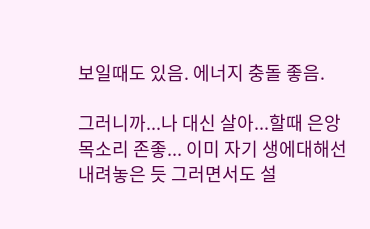보일때도 있음. 에너지 충돌 좋음.

그러니까...나 대신 살아...할때 은앙 목소리 존좋... 이미 자기 생에대해선 내려놓은 듯 그러면서도 설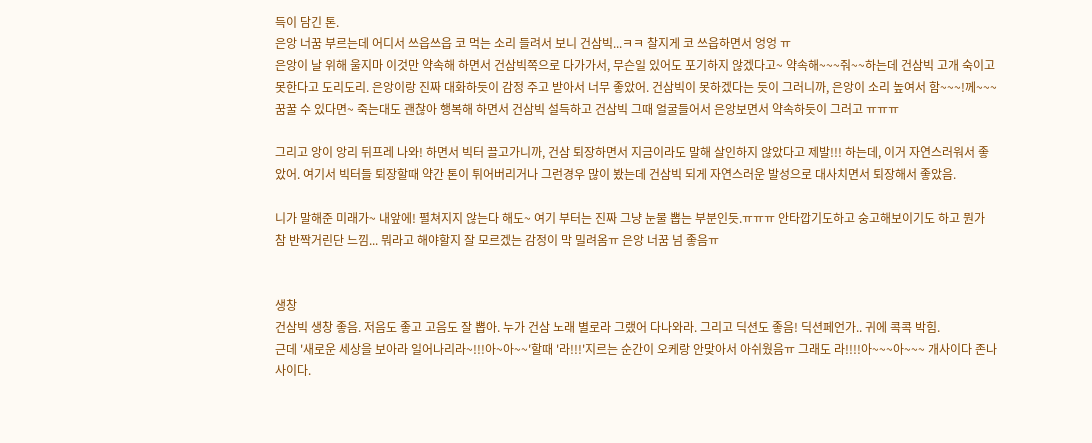득이 담긴 톤.
은앙 너꿈 부르는데 어디서 쓰읍쓰읍 코 먹는 소리 들려서 보니 건삼빅...ㅋㅋ 찰지게 코 쓰읍하면서 엉엉 ㅠ
은앙이 날 위해 울지마 이것만 약속해 하면서 건삼빅쪽으로 다가가서, 무슨일 있어도 포기하지 않겠다고~ 약속해~~~줘~~하는데 건삼빅 고개 숙이고 못한다고 도리도리. 은앙이랑 진짜 대화하듯이 감정 주고 받아서 너무 좋았어. 건삼빅이 못하겠다는 듯이 그러니까, 은앙이 소리 높여서 함~~~!께~~~ 꿈꿀 수 있다면~ 죽는대도 괜찮아 행복해 하면서 건삼빅 설득하고 건삼빅 그때 얼굴들어서 은앙보면서 약속하듯이 그러고 ㅠㅠㅠ

그리고 앙이 앙리 뒤프레 나와! 하면서 빅터 끌고가니까, 건삼 퇴장하면서 지금이라도 말해 살인하지 않았다고 제발!!! 하는데, 이거 자연스러워서 좋았어. 여기서 빅터들 퇴장할때 약간 톤이 튀어버리거나 그런경우 많이 봤는데 건삼빅 되게 자연스러운 발성으로 대사치면서 퇴장해서 좋았음.

니가 말해준 미래가~ 내앞에! 펼쳐지지 않는다 해도~ 여기 부터는 진짜 그냥 눈물 뽑는 부분인듯.ㅠㅠㅠ 안타깝기도하고 숭고해보이기도 하고 뭔가 참 반짝거린단 느낌... 뭐라고 해야할지 잘 모르겠는 감정이 막 밀려옴ㅠ 은앙 너꿈 넘 좋음ㅠ


생창
건삼빅 생창 좋음. 저음도 좋고 고음도 잘 뽑아. 누가 건삼 노래 별로라 그랬어 다나와라. 그리고 딕션도 좋음! 딕션페언가.. 귀에 콕콕 박힘.
근데 '새로운 세상을 보아라 일어나리라~!!!아~아~~'할때 '라!!!'지르는 순간이 오케랑 안맞아서 아쉬웠음ㅠ 그래도 라!!!!아~~~아~~~ 개사이다 존나 사이다.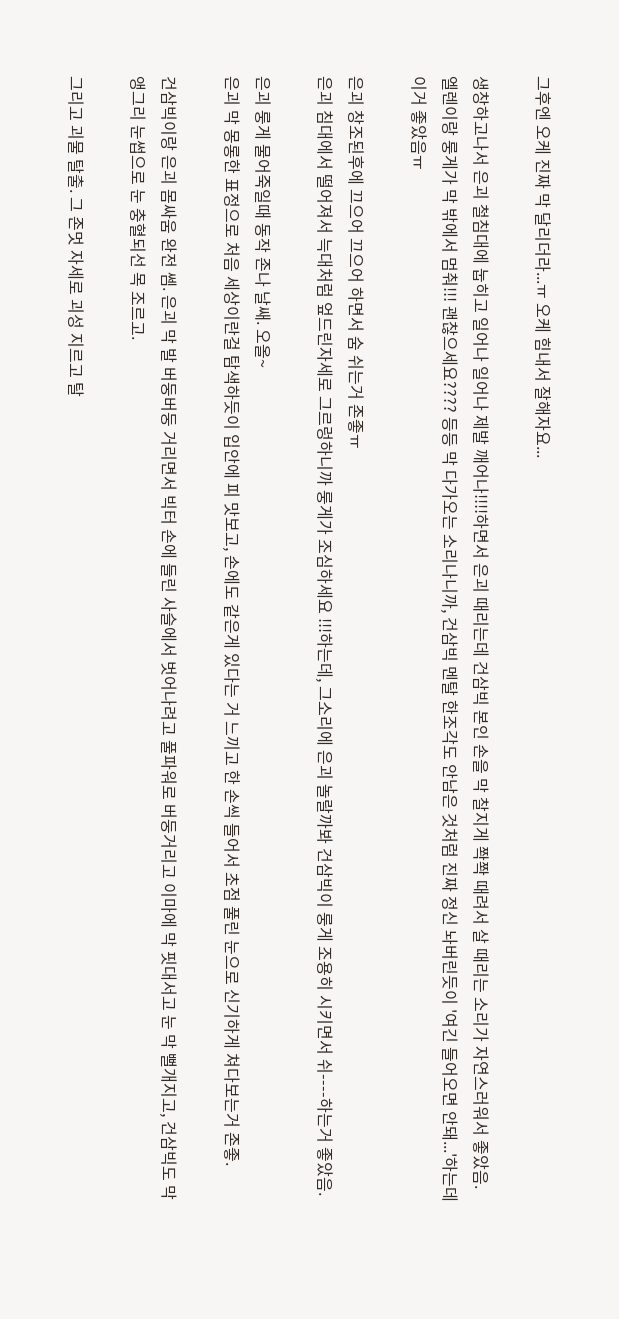그후엔 오케 진짜 막 달리더라...ㅠ 오케 힘내서 잘해자요...

생창하고나서 은괴 철침대에 눕히고 일어나 일어나 제발 깨어나!!!!하면서 은괴 때리는데 건삼빅 본인 손을 막 찰지게 쫙쫙 때려서 살 때리는 소리가 자연스러워서 좋았음.
엘렌이랑 룽게가 막 밖에서 멈춰!!! 괜찮으세요???? 등등 막 다가오는 소리나니까, 건삼빅 멘탈 한조각도 안남은 것처럼 진짜 정신 놔버린듯이 '여긴 들어오면 안돼...'하는데 이거 좋았음ㅠ

은괴 창조된후에 끄으어 끄으어 하면서 숨 쉬는거 존좋ㅠ
은괴 침대에서 떨어져서 늑대처럼 엎드린자세로 그르렁하니까 룽게가 조심하세요 !!!하는데, 그소리에 은괴 놀랄까봐 건삼빅이 룽게 조용히 시키면서 쉬----하는거 좋았음.

은괴 룽게 물어죽일때 동작 존나 날쌔. 오올~
은괴 막 몽롱한 표정으로 처음 세상이란걸 탐색하듯이 입안에 피 맛보고, 손에도 같은게 있다는 거 느끼고 한 손씩 들어서 초점 풀린 눈으로 신기하게 쳐다보는거 존좋.

건삼빅이랑 은괴 몸싸움 완전 쎔. 은괴 막 발 버둥버둥 거리면서 빅터 손에 들린 사슬에서 벗어나려고 풀파워로 버둥거리고 이마에 막 핏대서고 눈 막 뻘개지고, 건삼빅도 막 앵그리 눈썹으로 눈 충혈되선 목 조르고.

그리고 괴물 탈출. 그 존멋 자세로 괴성 지르고 탈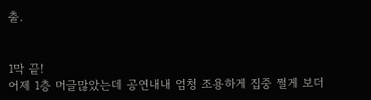출.


1막 끝!
어제 1층 머글많았는데 공연내내 엄청 조용하게 집중 쩔게 보더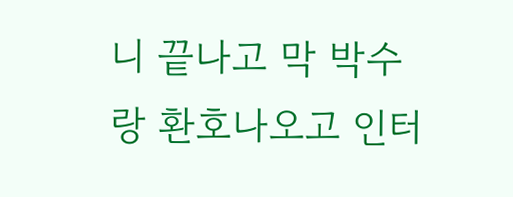니 끝나고 막 박수랑 환호나오고 인터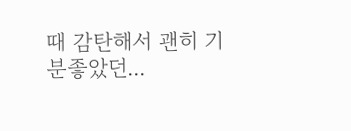때 감탄해서 괜히 기분좋았던...